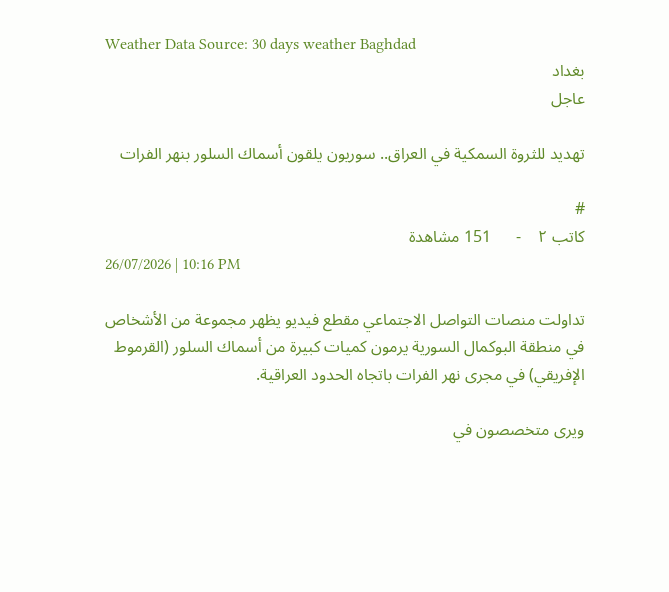Weather Data Source: 30 days weather Baghdad
بغداد
عاجل

تهديد للثروة السمكية في العراق.. سوريون يلقون أسماك السلور بنهر الفرات

#
کاتب ٢    -      151 مشاهدة
26/07/2026 | 10:16 PM

تداولت منصات التواصل الاجتماعي مقطع فيديو يظهر مجموعة من الأشخاص في منطقة البوكمال السورية يرمون كميات كبيرة من أسماك السلور (القرموط الإفريقي) في مجرى نهر الفرات باتجاه الحدود العراقية.

ويرى متخصصون في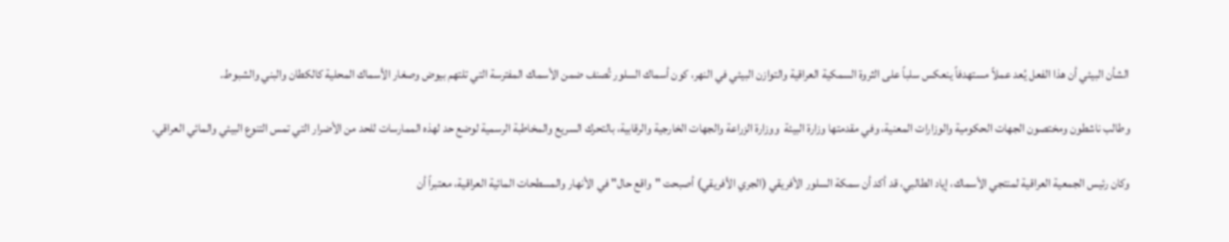الشأن البيئي أن هذا الفعل يُعد عملاً مستهدفاً ينعكس سلباً على الثروة السمكية العراقية والتوازن البيئي في النهر، كون أسماك السلور تُصنف ضمن الأسماك المفترسة التي تلتهم بيوض وصغار الأسماك المحلية كالكطان والبني والشبوط.

وطالب ناشطون ومختصون الجهات الحكومية والوزارات المعنية، وفي مقدمتها وزارة البيئة  ووزارة الزراعة والجهات الخارجية والرقابية، بالتحرك السريع والمخاطبة الرسمية لوضع حد لهذه الممارسات للحد من الأضرار التي تمس التنوع البيئي والمائي العراقي.

وكان رئيس الجمعية العراقية لمنتجي الأسماك، إياد الطالبي، قد أكد أن سمكة السلور الأفريقي (الجري الأفريقي) أصبحت "واقع حال" في الأنهار والمسطحات المائية العراقية، معتبراً أن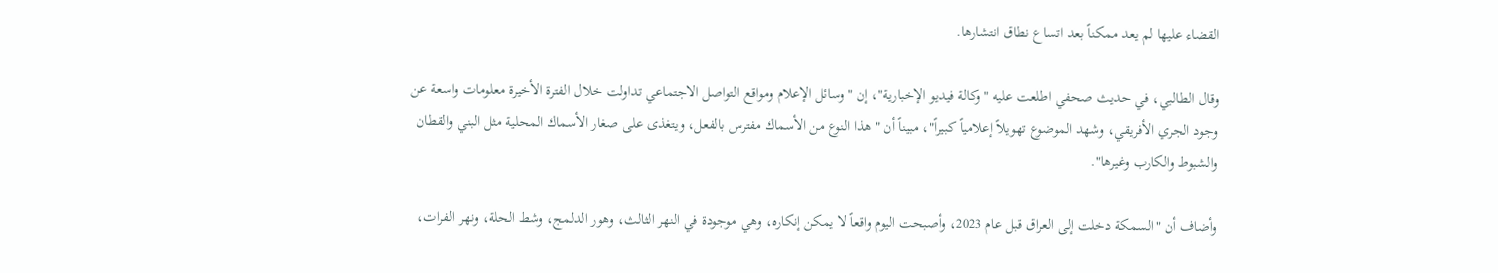القضاء عليها لم يعد ممكناً بعد اتساع نطاق انتشارها.

وقال الطالبي، في حديث صحفي اطلعت عليه "وكالة فيديو الإخبارية"، إن "وسائل الإعلام ومواقع التواصل الاجتماعي تداولت خلال الفترة الأخيرة معلومات واسعة عن وجود الجري الأفريقي، وشهد الموضوع تهويلاً إعلامياً كبيراً"، مبيناً أن "هذا النوع من الأسماك مفترس بالفعل، ويتغذى على صغار الأسماك المحلية مثل البني والقطان والشبوط والكارب وغيرها".

وأضاف أن "السمكة دخلت إلى العراق قبل عام 2023، وأصبحت اليوم واقعاً لا يمكن إنكاره، وهي موجودة في النهر الثالث، وهور الدلمج، وشط الحلة، ونهر الفرات،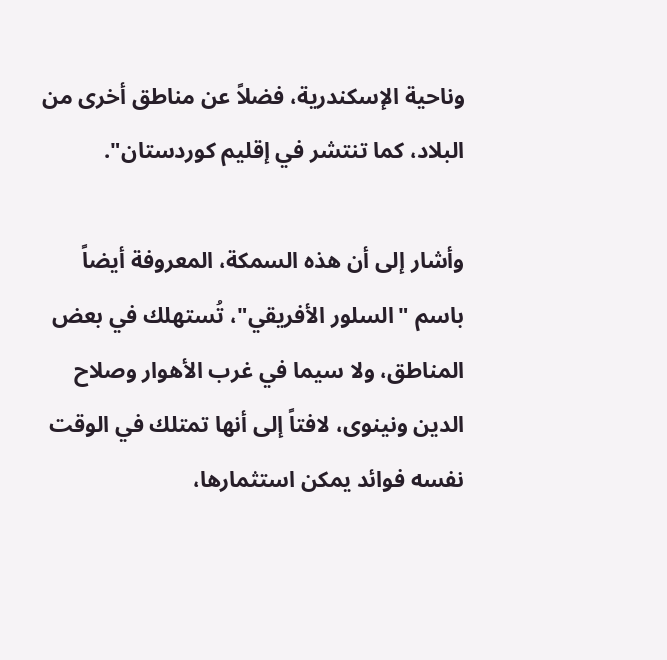وناحية الإسكندرية، فضلاً عن مناطق أخرى من البلاد، كما تنتشر في إقليم كوردستان".

وأشار إلى أن هذه السمكة، المعروفة أيضاً باسم "السلور الأفريقي"، تُستهلك في بعض المناطق، ولا سيما في غرب الأهوار وصلاح الدين ونينوى، لافتاً إلى أنها تمتلك في الوقت نفسه فوائد يمكن استثمارها،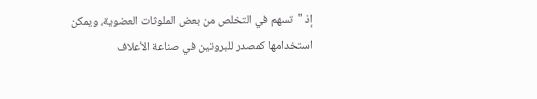إذ "تسهم في التخلص من بعض الملوثات العضوية، ويمكن استخدامها كمصدر للبروتين في صناعة الأعلاف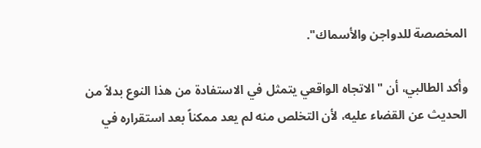المخصصة للدواجن والأسماك".

وأكد الطالبي، أن "الاتجاه الواقعي يتمثل في الاستفادة من هذا النوع بدلاً من الحديث عن القضاء عليه، لأن التخلص منه لم يعد ممكناً بعد استقراره في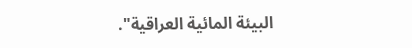البيئة المائية العراقية".